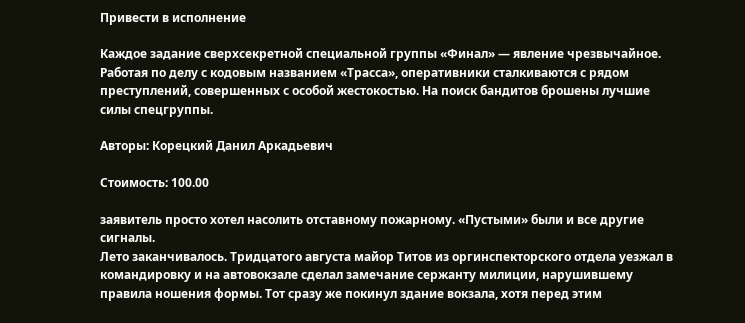Привести в исполнение

Каждое задание сверхсекретной специальной группы «Финал» — явление чрезвычайное. Работая по делу с кодовым названием «Трасса», оперативники сталкиваются с рядом преступлений, совершенных с особой жестокостью. На поиск бандитов брошены лучшие силы спецгруппы.

Авторы: Корецкий Данил Аркадьевич

Стоимость: 100.00

заявитель просто хотел насолить отставному пожарному. «Пустыми» были и все другие сигналы.
Лето заканчивалось. Тридцатого августа майор Титов из оргинспекторского отдела уезжал в командировку и на автовокзале сделал замечание сержанту милиции, нарушившему правила ношения формы. Тот сразу же покинул здание вокзала, хотя перед этим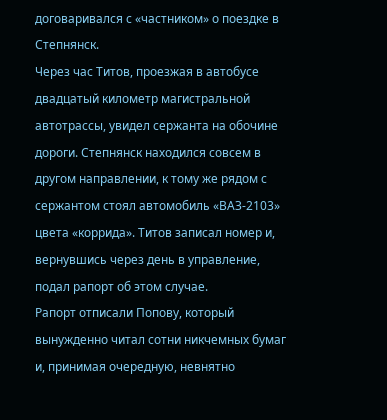договаривался с «частником» о поездке в Степнянск.
Через час Титов, проезжая в автобусе двадцатый километр магистральной автотрассы, увидел сержанта на обочине дороги. Степнянск находился совсем в другом направлении, к тому же рядом с сержантом стоял автомобиль «ВАЗ-2103» цвета «коррида». Титов записал номер и, вернувшись через день в управление, подал рапорт об этом случае.
Рапорт отписали Попову, который вынужденно читал сотни никчемных бумаг и, принимая очередную, невнятно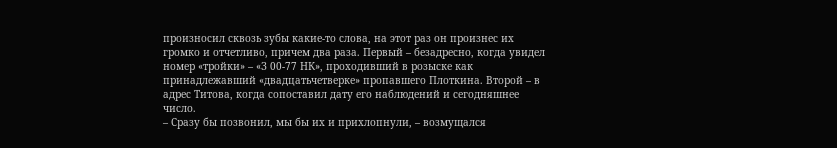произносил сквозь зубы какие-то слова, на этот раз он произнес их громко и отчетливо, причем два раза. Первый – безадресно, когда увидел номер «тройки» – «З 00-77 НК», проходивший в розыске как принадлежавший «двадцатьчетверке» пропавшего Плоткина. Второй – в адрес Титова, когда сопоставил дату его наблюдений и сегодняшнее число.
– Сразу бы позвонил, мы бы их и прихлопнули, – возмущался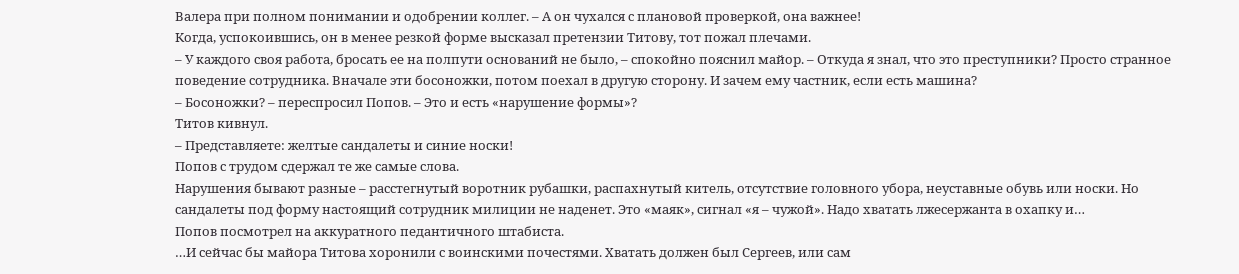Валера при полном понимании и одобрении коллег. – А он чухался с плановой проверкой, она важнее!
Когда, успокоившись, он в менее резкой форме высказал претензии Титову, тот пожал плечами.
– У каждого своя работа, бросать ее на полпути оснований не было, – спокойно пояснил майор. – Откуда я знал, что это преступники? Просто странное поведение сотрудника. Вначале эти босоножки, потом поехал в другую сторону. И зачем ему частник, если есть машина?
– Босоножки? – переспросил Попов. – Это и есть «нарушение формы»?
Титов кивнул.
– Представляете: желтые сандалеты и синие носки!
Попов с трудом сдержал те же самые слова.
Нарушения бывают разные – расстегнутый воротник рубашки, распахнутый китель, отсутствие головного убора, неуставные обувь или носки. Но сандалеты под форму настоящий сотрудник милиции не наденет. Это «маяк», сигнал «я – чужой». Надо хватать лжесержанта в охапку и…
Попов посмотрел на аккуратного педантичного штабиста.
…И сейчас бы майора Титова хоронили с воинскими почестями. Хватать должен был Сергеев, или сам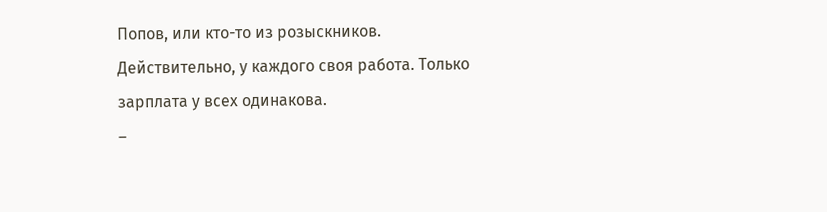Попов, или кто-то из розыскников. Действительно, у каждого своя работа. Только зарплата у всех одинакова.
–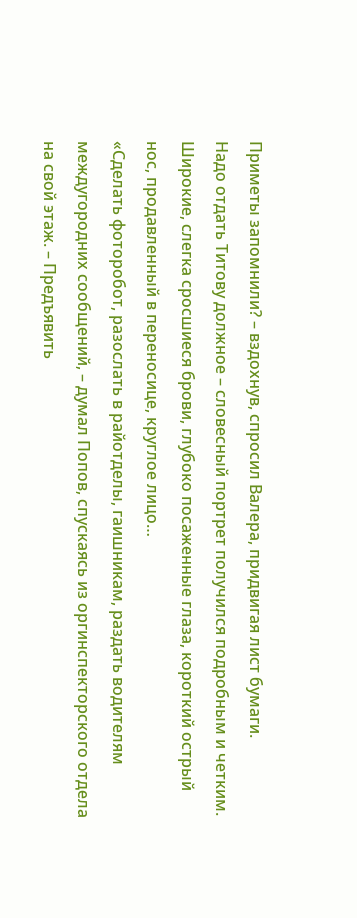Приметы запомнили? – вздохнув, спросил Валера, придвигая лист бумаги.
Надо отдать Титову должное – словесный портрет получился подробным и четким. Широкие, слегка сросшиеся брови, глубоко посаженные глаза, короткий острый нос, продавленный в переносице, круглое лицо…
«Сделать фоторобот, разослать в райотделы, гаишникам, раздать водителям междугородних сообщений, – думал Попов, спускаясь из оргинспекторского отдела на свой этаж. – Предъявить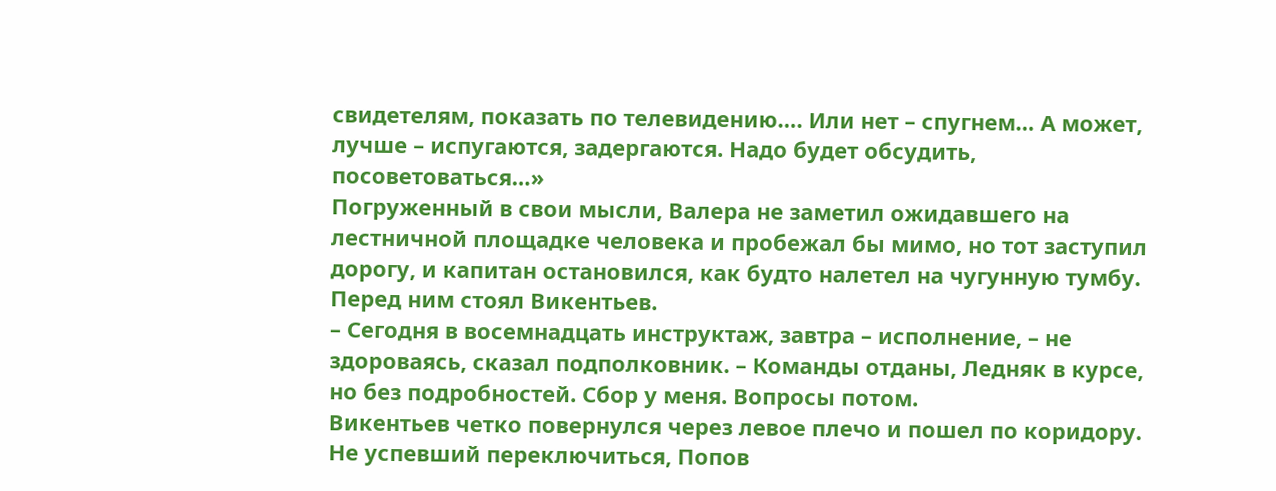свидетелям, показать по телевидению…. Или нет – спугнем… А может, лучше – испугаются, задергаются. Надо будет обсудить, посоветоваться…»
Погруженный в свои мысли, Валера не заметил ожидавшего на лестничной площадке человека и пробежал бы мимо, но тот заступил дорогу, и капитан остановился, как будто налетел на чугунную тумбу. Перед ним стоял Викентьев.
– Сегодня в восемнадцать инструктаж, завтра – исполнение, – не здороваясь, сказал подполковник. – Команды отданы, Ледняк в курсе, но без подробностей. Сбор у меня. Вопросы потом.
Викентьев четко повернулся через левое плечо и пошел по коридору. Не успевший переключиться, Попов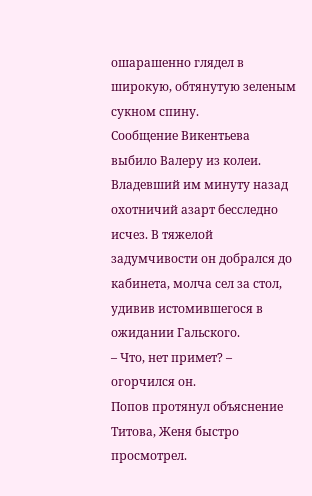ошарашенно глядел в широкую, обтянутую зеленым сукном спину.
Сообщение Викентьева выбило Валеру из колеи. Владевший им минуту назад охотничий азарт бесследно исчез. В тяжелой задумчивости он добрался до кабинета, молча сел за стол, удивив истомившегося в ожидании Гальского.
– Что, нет примет? – огорчился он.
Попов протянул объяснение Титова, Женя быстро просмотрел.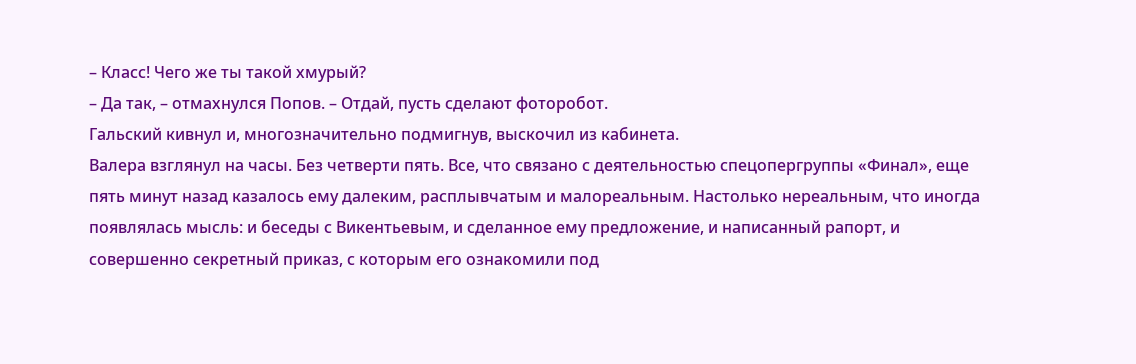– Класс! Чего же ты такой хмурый?
– Да так, – отмахнулся Попов. – Отдай, пусть сделают фоторобот.
Гальский кивнул и, многозначительно подмигнув, выскочил из кабинета.
Валера взглянул на часы. Без четверти пять. Все, что связано с деятельностью спецопергруппы «Финал», еще пять минут назад казалось ему далеким, расплывчатым и малореальным. Настолько нереальным, что иногда появлялась мысль: и беседы с Викентьевым, и сделанное ему предложение, и написанный рапорт, и совершенно секретный приказ, с которым его ознакомили под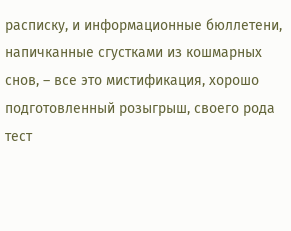расписку, и информационные бюллетени, напичканные сгустками из кошмарных снов, – все это мистификация, хорошо подготовленный розыгрыш, своего рода тест